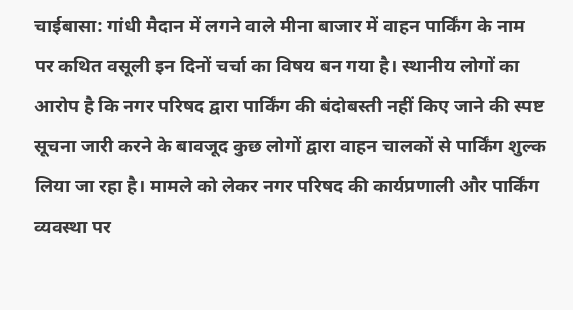चाईबासा: गांधी मैदान में लगने वाले मीना बाजार में वाहन पार्किंग के नाम पर कथित वसूली इन दिनों चर्चा का विषय बन गया है। स्थानीय लोगों का आरोप है कि नगर परिषद द्वारा पार्किंग की बंदोबस्ती नहीं किए जाने की स्पष्ट सूचना जारी करने के बावजूद कुछ लोगों द्वारा वाहन चालकों से पार्किंग शुल्क लिया जा रहा है। मामले को लेकर नगर परिषद की कार्यप्रणाली और पार्किंग व्यवस्था पर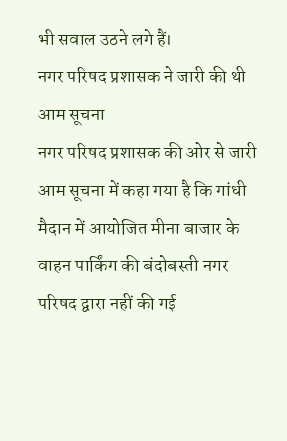भी सवाल उठने लगे हैं।
नगर परिषद प्रशासक ने जारी की थी आम सूचना
नगर परिषद प्रशासक की ओर से जारी आम सूचना में कहा गया है कि गांधी मैदान में आयोजित मीना बाजार के वाहन पार्किंग की बंदोबस्ती नगर परिषद द्वारा नहीं की गई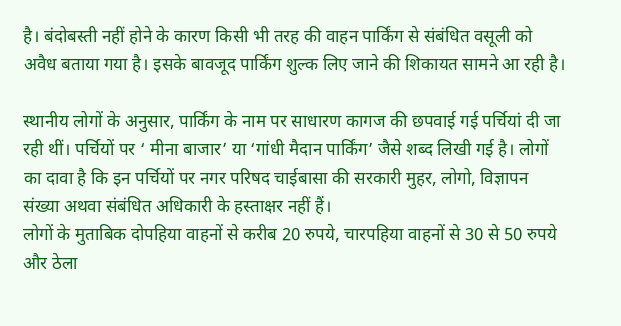है। बंदोबस्ती नहीं होने के कारण किसी भी तरह की वाहन पार्किंग से संबंधित वसूली को अवैध बताया गया है। इसके बावजूद पार्किंग शुल्क लिए जाने की शिकायत सामने आ रही है।

स्थानीय लोगों के अनुसार, पार्किंग के नाम पर साधारण कागज की छपवाई गई पर्चियां दी जा रही थीं। पर्चियों पर ‘ मीना बाजार’ या ‘गांधी मैदान पार्किंग’ जैसे शब्द लिखी गई है। लोगों का दावा है कि इन पर्चियों पर नगर परिषद चाईबासा की सरकारी मुहर, लोगो, विज्ञापन संख्या अथवा संबंधित अधिकारी के हस्ताक्षर नहीं हैं।
लोगों के मुताबिक दोपहिया वाहनों से करीब 20 रुपये, चारपहिया वाहनों से 30 से 50 रुपये और ठेला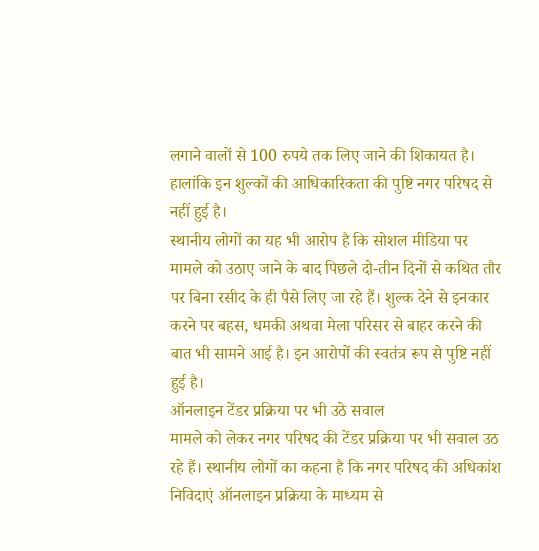लगाने वालों से 100 रुपये तक लिए जाने की शिकायत है। हालांकि इन शुल्कों की आधिकारिकता की पुष्टि नगर परिषद से नहीं हुई है।
स्थानीय लोगों का यह भी आरोप है कि सोशल मीडिया पर मामले को उठाए जाने के बाद पिछले दो-तीन दिनों से कथित तौर पर बिना रसीद के ही पैसे लिए जा रहे हैं। शुल्क देने से इनकार करने पर बहस, धमकी अथवा मेला परिसर से बाहर करने की बात भी सामने आई है। इन आरोपों की स्वतंत्र रूप से पुष्टि नहीं हुई है।
ऑनलाइन टेंडर प्रक्रिया पर भी उठे सवाल
मामले को लेकर नगर परिषद की टेंडर प्रक्रिया पर भी सवाल उठ रहे हैं। स्थानीय लोगों का कहना है कि नगर परिषद की अधिकांश निविदाएं ऑनलाइन प्रक्रिया के माध्यम से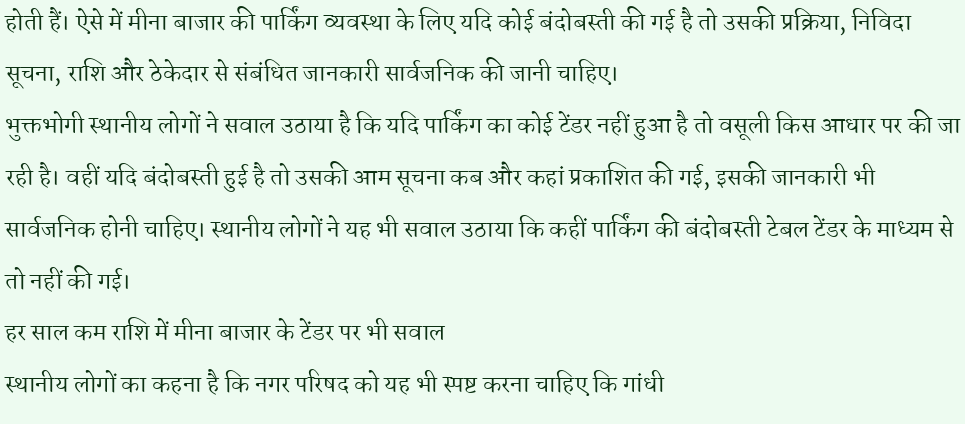होती हैं। ऐसे में मीना बाजार की पार्किंग व्यवस्था के लिए यदि कोई बंदोबस्ती की गई है तो उसकी प्रक्रिया, निविदा सूचना, राशि और ठेकेदार से संबंधित जानकारी सार्वजनिक की जानी चाहिए।
भुक्तभोगी स्थानीय लोगों ने सवाल उठाया है कि यदि पार्किंग का कोई टेंडर नहीं हुआ है तो वसूली किस आधार पर की जा रही है। वहीं यदि बंदोबस्ती हुई है तो उसकी आम सूचना कब और कहां प्रकाशित की गई, इसकी जानकारी भी सार्वजनिक होनी चाहिए। स्थानीय लोगों ने यह भी सवाल उठाया कि कहीं पार्किंग की बंदोबस्ती टेबल टेंडर के माध्यम से तो नहीं की गई।
हर साल कम राशि में मीना बाजार के टेंडर पर भी सवाल
स्थानीय लोगों का कहना है कि नगर परिषद को यह भी स्पष्ट करना चाहिए कि गांधी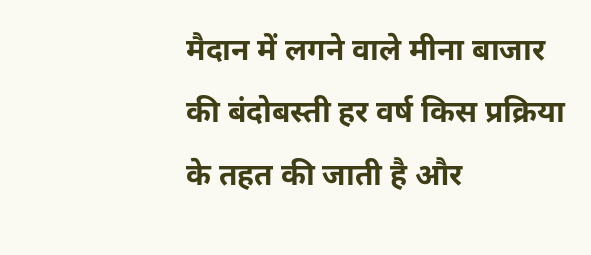मैदान में लगने वाले मीना बाजार की बंदोबस्ती हर वर्ष किस प्रक्रिया के तहत की जाती है और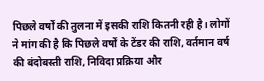पिछले वर्षों की तुलना में इसकी राशि कितनी रही है। लोगों ने मांग की है कि पिछले वर्षों के टेंडर की राशि, वर्तमान वर्ष की बंदोबस्ती राशि, निविदा प्रक्रिया और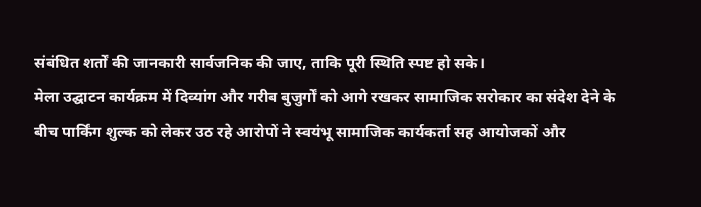संबंधित शर्तों की जानकारी सार्वजनिक की जाए, ताकि पूरी स्थिति स्पष्ट हो सके।
मेला उद्घाटन कार्यक्रम में दिव्यांग और गरीब बुजुर्गों को आगे रखकर सामाजिक सरोकार का संदेश देने के बीच पार्किंग शुल्क को लेकर उठ रहे आरोपों ने स्वयंभू सामाजिक कार्यकर्ता सह आयोजकों और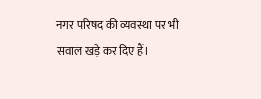नगर परिषद की व्यवस्था पर भी सवाल खड़े कर दिए हैं।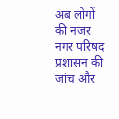अब लोगों की नजर नगर परिषद प्रशासन की जांच और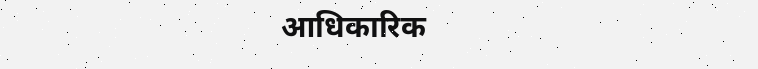आधिकारिक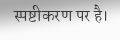स्पष्टीकरण पर है।